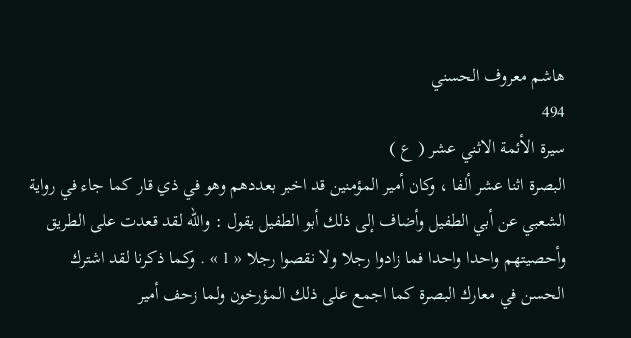هاشم معروف الحسني
494
سيرة الأئمة الاثني عشر ( ع )
البصرة اثنا عشر ألفا ، وكان أمير المؤمنين قد اخبر بعددهم وهو في ذي قار كما جاء في رواية الشعبي عن أبي الطفيل وأضاف إلى ذلك أبو الطفيل يقول : واللّه لقد قعدت على الطريق وأحصيتهم واحدا واحدا فما زادوا رجلا ولا نقصوا رجلا « 1 » . وكما ذكرنا لقد اشترك الحسن في معارك البصرة كما اجمع على ذلك المؤرخون ولما زحف أمير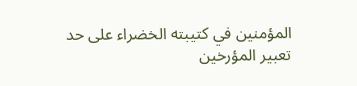المؤمنين في كتيبته الخضراء على حد تعبير المؤرخين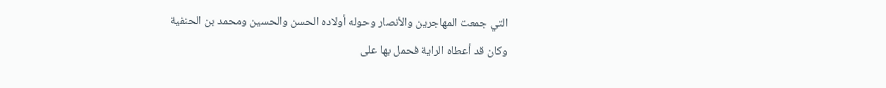التي جمعت المهاجرين والأنصار وحوله أولاده الحسن والحسين ومحمد بن الحنفية وكان قد أعطاه الراية فحمل بها على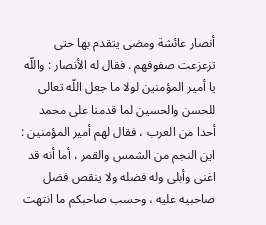أنصار عائشة ومضى يتقدم بها حتى تزعزعت صفوفهم . فقال له الأنصار : واللّه يا أمير المؤمنين لولا ما جعل اللّه تعالى للحسن والحسين لما قدمنا على محمد أحدا من العرب ، فقال لهم أمير المؤمنين : اين النجم من الشمس والقمر ، أما أنه قد اغنى وأبلى وله فضله ولا ينقص فضل صاحبيه عليه ، وحسب صاحبكم ما انتهت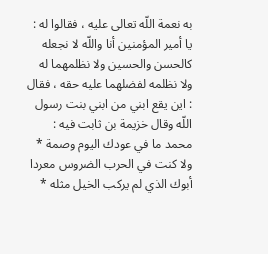به نعمة اللّه تعالى عليه ، فقالوا له : يا أمير المؤمنين أنا واللّه لا نجعله كالحسن والحسين ولا نظلمهما له ولا نظلمه لفضلهما عليه حقه ، فقال : اين يقع ابني من ابني بنت رسول اللّه وقال خزيمة بن ثابت فيه : محمد ما في عودك اليوم وصمة * ولا كنت في الحرب الضروس معردا أبوك الذي لم يركب الخيل مثله *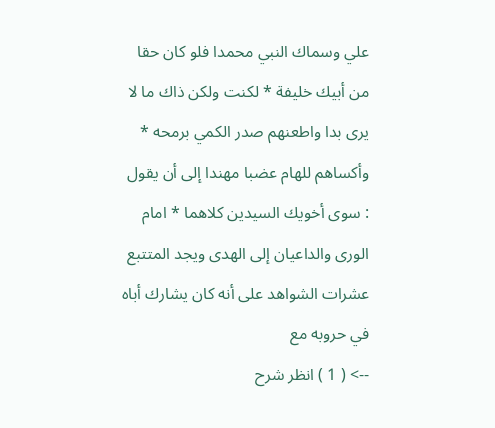علي وسماك النبي محمدا فلو كان حقا من أبيك خليفة * لكنت ولكن ذاك ما لا يرى بدا واطعنهم صدر الكمي برمحه * وأكساهم للهام عضبا مهندا إلى أن يقول : سوى أخويك السيدين كلاهما * امام الورى والداعيان إلى الهدى ويجد المتتبع عشرات الشواهد على أنه كان يشارك أباه في حروبه مع
--> ( 1 ) انظر شرح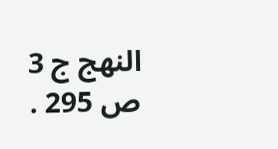النهج ج 3 ص 295 .